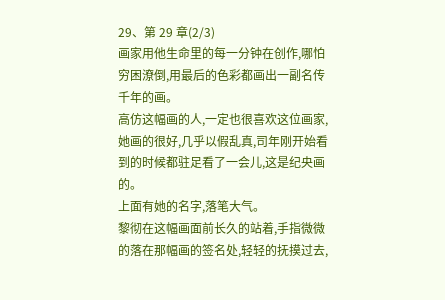29、第 29 章(2/3)
画家用他生命里的每一分钟在创作,哪怕穷困潦倒,用最后的色彩都画出一副名传千年的画。
高仿这幅画的人,一定也很喜欢这位画家,她画的很好,几乎以假乱真,司年刚开始看到的时候都驻足看了一会儿,这是纪央画的。
上面有她的名字,落笔大气。
黎彻在这幅画面前长久的站着,手指微微的落在那幅画的签名处,轻轻的抚摸过去,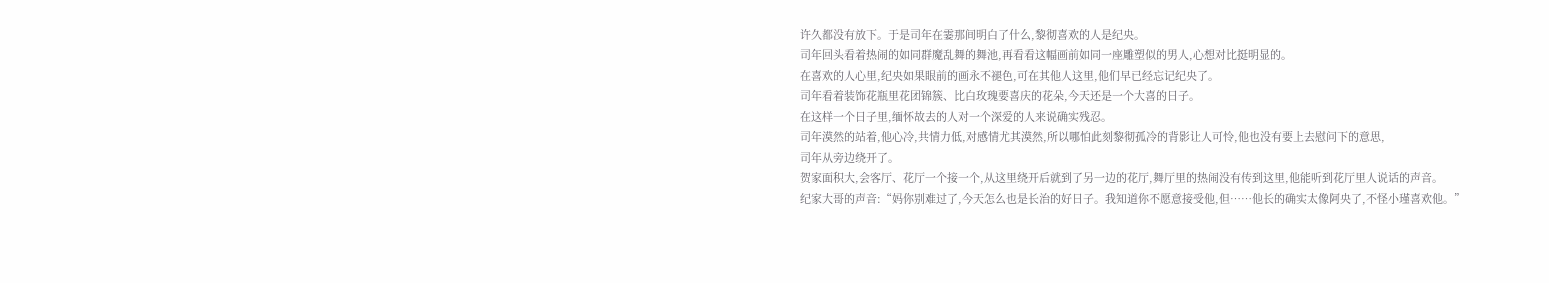许久都没有放下。于是司年在霎那间明白了什么,黎彻喜欢的人是纪央。
司年回头看着热闹的如同群魔乱舞的舞池,再看看这幅画前如同一座雕塑似的男人,心想对比挺明显的。
在喜欢的人心里,纪央如果眼前的画永不褪色,可在其他人这里,他们早已经忘记纪央了。
司年看着装饰花瓶里花团锦簇、比白玫瑰要喜庆的花朵,今天还是一个大喜的日子。
在这样一个日子里,缅怀故去的人对一个深爱的人来说确实残忍。
司年漠然的站着,他心冷,共情力低,对感情尤其漠然,所以哪怕此刻黎彻孤冷的背影让人可怜,他也没有要上去慰问下的意思,
司年从旁边绕开了。
贺家面积大,会客厅、花厅一个接一个,从这里绕开后就到了另一边的花厅,舞厅里的热闹没有传到这里,他能听到花厅里人说话的声音。
纪家大哥的声音:“妈你别难过了,今天怎么也是长治的好日子。我知道你不愿意接受他,但……他长的确实太像阿央了,不怪小瑾喜欢他。”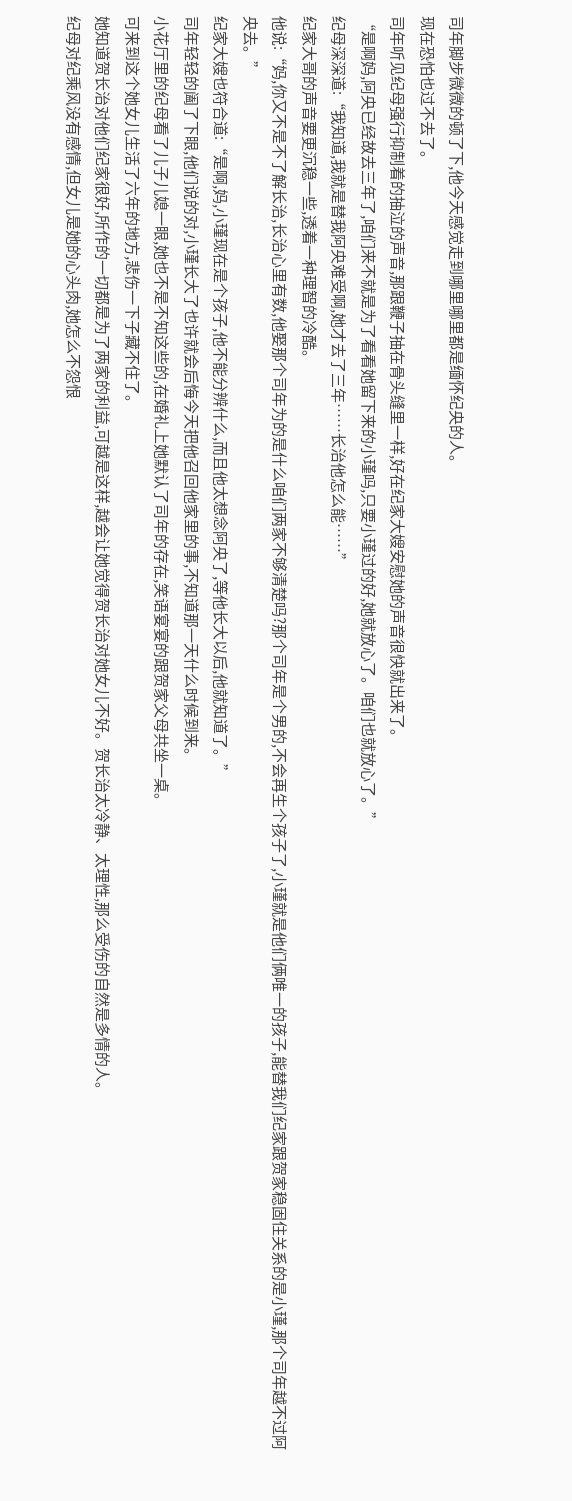司年脚步微微的顿了下,他今天感觉走到哪里哪里都是缅怀纪央的人。
现在恐怕也过不去了。
司年听见纪母强行抑制着的抽泣的声音,那跟鞭子抽在骨头缝里一样,好在纪家大嫂安慰她的声音很快就出来了。
“是啊妈,阿央已经故去三年了,咱们来不就是为了看看她留下来的小瑾吗,只要小瑾过的好,她就放心了。咱们也就放心了。”
纪母深深道:“我知道,我就是替我阿央难受啊,她才去了三年……长治他怎么能……”
纪家大哥的声音要更沉稳一些,透着一种理智的冷酷。
他说:“妈,你又不是不了解长治,长治心里有数,他娶那个司年为的是什么咱们两家不够清楚吗?那个司年是个男的,不会再生个孩子了,小瑾就是他们俩唯一的孩子,能替我们纪家跟贺家稳固住关系的是小瑾,那个司年越不过阿央去。”
纪家大嫂也符合道:“是啊,妈,小瑾现在是个孩子,他不能分辨什么,而且他太想念阿央了,等他长大以后,他就知道了。”
司年轻轻的阖了下眼,他们说的对,小瑾长大了也许就会后悔今天把他召回他家里的事,不知道那一天什么时候到来。
小花厅里的纪母看了儿子儿媳一眼,她也不是不知这些的,在婚礼上她默认了司年的存在,笑语宴宴的跟贺家父母共坐一桌。
可来到这个她女儿生活了六年的地方,悲伤一下子藏不住了。
她知道贺长治对他们纪家很好,所作的一切都是为了两家的利益,可越是这样,越会让她觉得贺长治对她女儿不好。贺长治太冷静、太理性,那么受伤的自然是多情的人。
纪母对纪乘风没有感情,但女儿是她的心头肉,她怎么不怨恨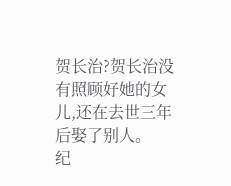贺长治?贺长治没有照顾好她的女儿,还在去世三年后娶了别人。
纪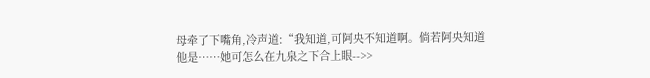母牵了下嘴角,冷声道:“我知道,可阿央不知道啊。倘若阿央知道他是……她可怎么在九泉之下合上眼-->>